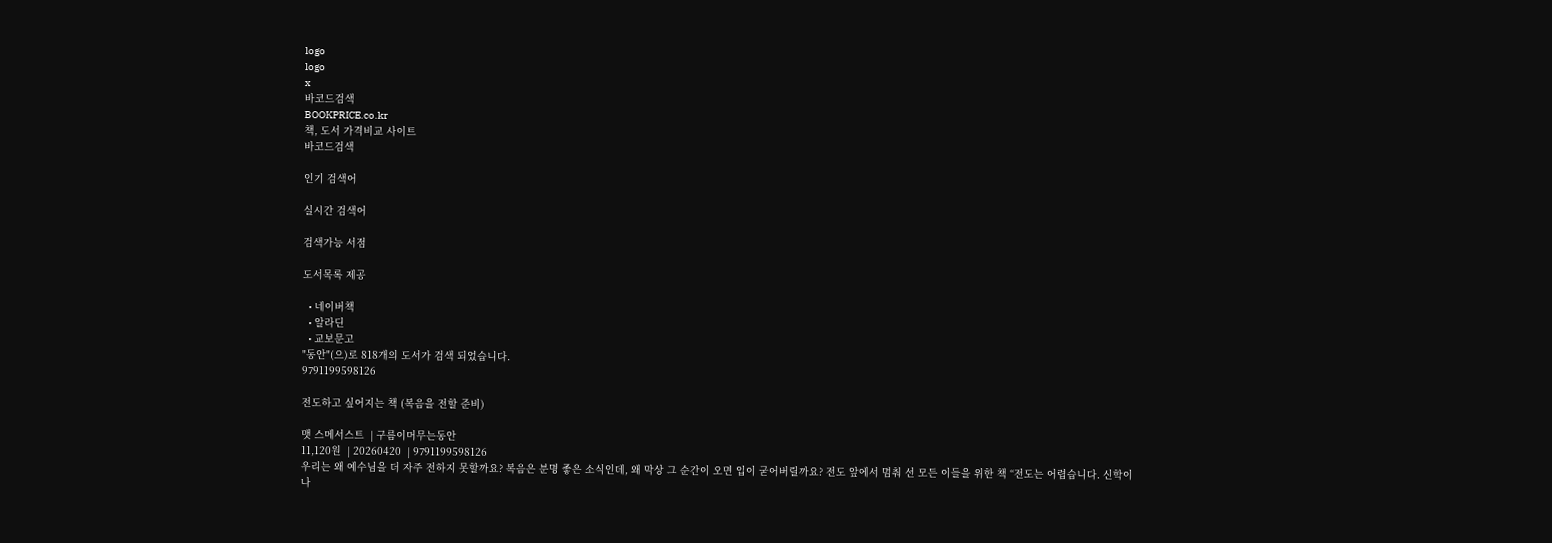logo
logo
x
바코드검색
BOOKPRICE.co.kr
책, 도서 가격비교 사이트
바코드검색

인기 검색어

실시간 검색어

검색가능 서점

도서목록 제공

  • 네이버책
  • 알라딘
  • 교보문고
"동안"(으)로 818개의 도서가 검색 되었습니다.
9791199598126

전도하고 싶어지는 책 (복음을 전할 준비)

맷 스메서스트  | 구름이머무는동안
11,120원  | 20260420  | 9791199598126
우리는 왜 예수님을 더 자주 전하지 못할까요? 복음은 분명 좋은 소식인데, 왜 막상 그 순간이 오면 입이 굳어버릴까요? 전도 앞에서 멈춰 선 모든 이들을 위한 책 “전도는 어렵습니다. 신학이나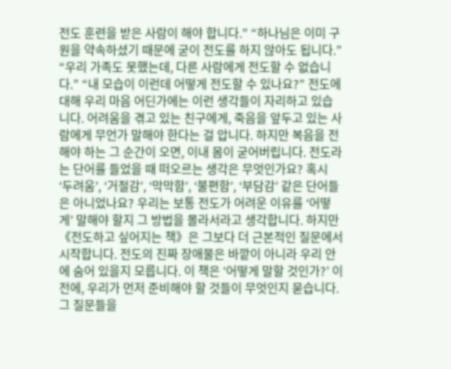전도 훈련을 받은 사람이 해야 합니다.” “하나님은 이미 구원을 약속하셨기 때문에 굳이 전도를 하지 않아도 됩니다.” “우리 가족도 못했는데, 다른 사람에게 전도할 수 없습니다.” “내 모습이 이런데 어떻게 전도할 수 있나요?” 전도에 대해 우리 마음 어딘가에는 이런 생각들이 자리하고 있습니다. 어려움을 겪고 있는 친구에게, 죽음을 앞두고 있는 사람에게 무언가 말해야 한다는 걸 압니다. 하지만 복음을 전해야 하는 그 순간이 오면, 이내 몸이 굳어버립니다. 전도라는 단어를 들었을 때 떠오르는 생각은 무엇인가요? 혹시 ‘두려움’, ‘거절감’, ‘막막함’, ‘불편함’, ‘부담감’ 같은 단어들은 아니었나요? 우리는 보통 전도가 어려운 이유를 ‘어떻게’ 말해야 할지 그 방법을 몰라서라고 생각합니다. 하지만 《전도하고 싶어지는 책》은 그보다 더 근본적인 질문에서 시작합니다. 전도의 진짜 장애물은 바깥이 아니라 우리 안에 숨어 있을지 모릅니다. 이 책은 ‘어떻게 말할 것인가?’ 이전에, 우리가 먼저 준비해야 할 것들이 무엇인지 묻습니다. 그 질문들을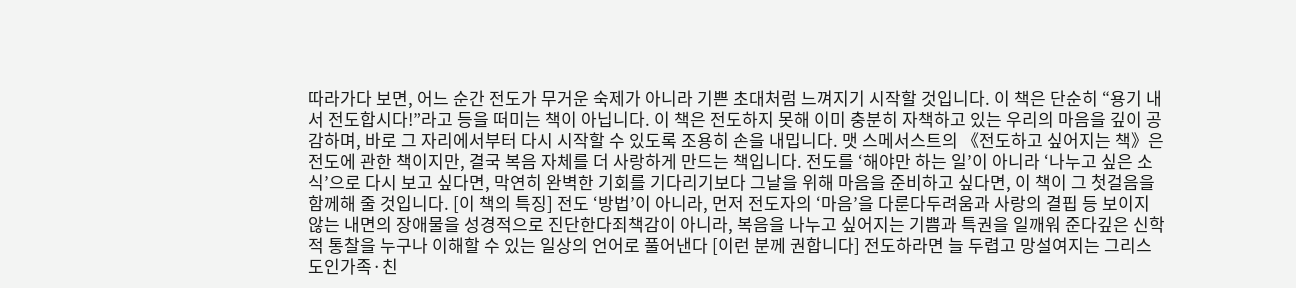따라가다 보면, 어느 순간 전도가 무거운 숙제가 아니라 기쁜 초대처럼 느껴지기 시작할 것입니다. 이 책은 단순히 “용기 내서 전도합시다!”라고 등을 떠미는 책이 아닙니다. 이 책은 전도하지 못해 이미 충분히 자책하고 있는 우리의 마음을 깊이 공감하며, 바로 그 자리에서부터 다시 시작할 수 있도록 조용히 손을 내밉니다. 맷 스메서스트의 《전도하고 싶어지는 책》은 전도에 관한 책이지만, 결국 복음 자체를 더 사랑하게 만드는 책입니다. 전도를 ‘해야만 하는 일’이 아니라 ‘나누고 싶은 소식’으로 다시 보고 싶다면, 막연히 완벽한 기회를 기다리기보다 그날을 위해 마음을 준비하고 싶다면, 이 책이 그 첫걸음을 함께해 줄 것입니다. [이 책의 특징] 전도 ‘방법’이 아니라, 먼저 전도자의 ‘마음’을 다룬다두려움과 사랑의 결핍 등 보이지 않는 내면의 장애물을 성경적으로 진단한다죄책감이 아니라, 복음을 나누고 싶어지는 기쁨과 특권을 일깨워 준다깊은 신학적 통찰을 누구나 이해할 수 있는 일상의 언어로 풀어낸다 [이런 분께 권합니다] 전도하라면 늘 두렵고 망설여지는 그리스도인가족·친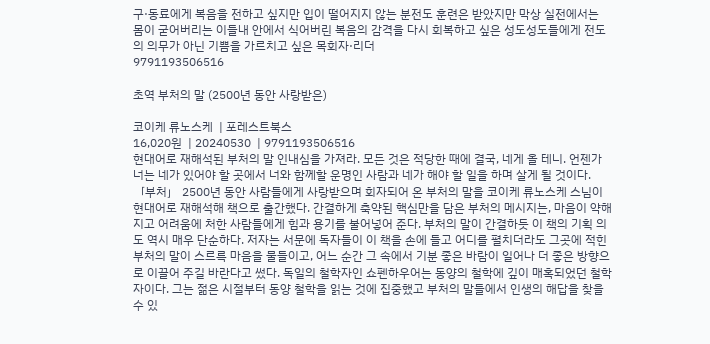구·동료에게 복음을 전하고 싶지만 입이 떨어지지 않는 분전도 훈련은 받았지만 막상 실전에서는 몸이 굳어버리는 이들내 안에서 식어버린 복음의 감격을 다시 회복하고 싶은 성도성도들에게 전도의 의무가 아닌 기쁨을 가르치고 싶은 목회자·리더
9791193506516

초역 부처의 말 (2500년 동안 사랑받은)

코이케 류노스케  | 포레스트북스
16,020원  | 20240530  | 9791193506516
현대어로 재해석된 부처의 말 인내심을 가져라. 모든 것은 적당한 때에 결국, 네게 올 테니. 언젠가 너는 네가 있어야 할 곳에서 너와 함께할 운명인 사람과 네가 해야 할 일을 하며 살게 될 것이다. 「부처」 2500년 동안 사람들에게 사랑받으며 회자되어 온 부처의 말을 코이케 류노스케 스님이 현대어로 재해석해 책으로 출간했다. 간결하게 축약된 핵심만을 담은 부처의 메시지는, 마음이 약해지고 어려움에 처한 사람들에게 힘과 용기를 불어넣어 준다. 부처의 말이 간결하듯 이 책의 기획 의도 역시 매우 단순하다. 저자는 서문에 독자들이 이 책을 손에 들고 어디를 펼치더라도 그곳에 적힌 부처의 말이 스르륵 마음을 물들이고, 어느 순간 그 속에서 기분 좋은 바람이 일어나 더 좋은 방향으로 이끌어 주길 바란다고 썼다. 독일의 철학자인 쇼펜하우어는 동양의 철학에 깊이 매혹되었던 철학자이다. 그는 젊은 시절부터 동양 철학을 읽는 것에 집중했고 부처의 말들에서 인생의 해답을 찾을 수 있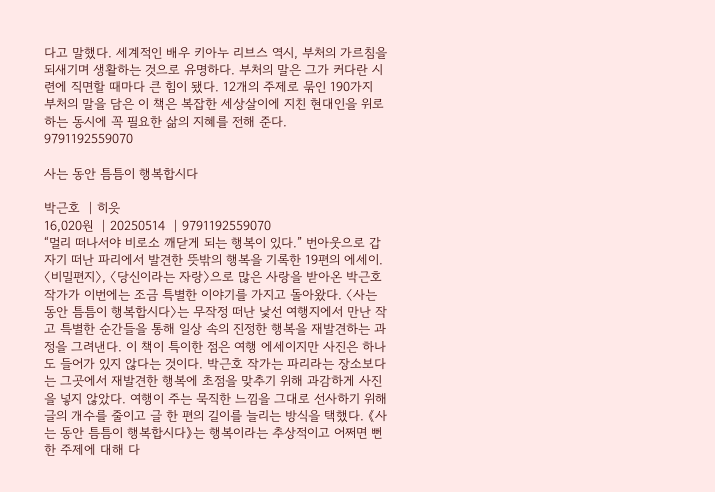다고 말했다. 세계적인 배우 키아누 리브스 역시, 부처의 가르침을 되새기며 생활하는 것으로 유명하다. 부처의 말은 그가 커다란 시련에 직면할 때마다 큰 힘이 됐다. 12개의 주제로 묶인 190가지 부처의 말을 담은 이 책은 복잡한 세상살이에 지친 현대인을 위로하는 동시에 꼭 필요한 삶의 지혜를 전해 준다.
9791192559070

사는 동안 틈틈이 행복합시다

박근호  | 히읏
16,020원  | 20250514  | 9791192559070
“멀리 떠나서야 비로소 깨닫게 되는 행복이 있다.” 번아웃으로 갑자기 떠난 파리에서 발견한 뜻밖의 행복을 기록한 19편의 에세이. 〈비밀편지〉, 〈당신이라는 자랑〉으로 많은 사랑을 받아온 박근호 작가가 이번에는 조금 특별한 이야기를 가지고 돌아왔다. 〈사는 동안 틈틈이 행복합시다〉는 무작정 떠난 낯선 여행지에서 만난 작고 특별한 순간들을 통해 일상 속의 진정한 행복을 재발견하는 과정을 그려낸다. 이 책이 특이한 점은 여행 에세이지만 사진은 하나도 들어가 있지 않다는 것이다. 박근호 작가는 파리라는 장소보다는 그곳에서 재발견한 행복에 초점을 맞추기 위해 과감하게 사진을 넣지 않았다. 여행이 주는 묵직한 느낌을 그대로 선사하기 위해 글의 개수를 줄이고 글 한 편의 길이를 늘리는 방식을 택했다. 《사는 동안 틈틈이 행복합시다》는 행복이라는 추상적이고 어쩌면 뻔한 주제에 대해 다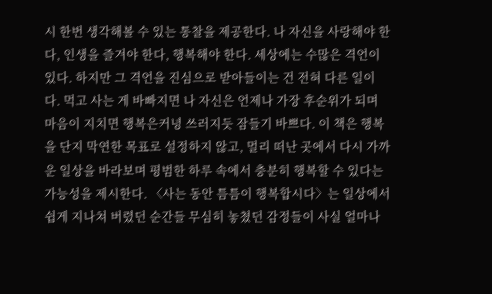시 한번 생각해볼 수 있는 통찰을 제공한다. 나 자신을 사랑해야 한다, 인생을 즐겨야 한다, 행복해야 한다. 세상에는 수많은 격언이 있다. 하지만 그 격언을 진심으로 받아들이는 건 전혀 다른 일이다. 먹고 사는 게 바빠지면 나 자신은 언제나 가장 후순위가 되며 마음이 지치면 행복은커녕 쓰러지듯 잠들기 바쁘다. 이 책은 행복을 단지 막연한 목표로 설정하지 않고, 멀리 떠난 곳에서 다시 가까운 일상을 바라보며 평범한 하루 속에서 충분히 행복할 수 있다는 가능성을 제시한다. 〈사는 동안 틈틈이 행복합시다〉는 일상에서 쉽게 지나쳐 버렸던 순간들 무심히 놓쳤던 감정들이 사실 얼마나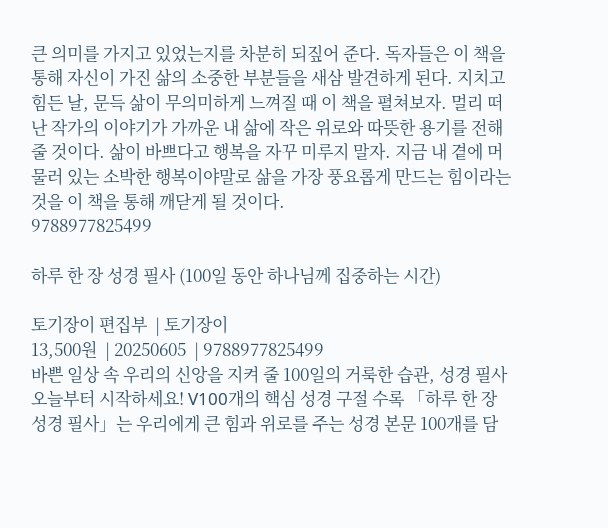큰 의미를 가지고 있었는지를 차분히 되짚어 준다. 독자들은 이 책을 통해 자신이 가진 삶의 소중한 부분들을 새삼 발견하게 된다. 지치고 힘든 날, 문득 삶이 무의미하게 느껴질 때 이 책을 펼쳐보자. 멀리 떠난 작가의 이야기가 가까운 내 삶에 작은 위로와 따뜻한 용기를 전해줄 것이다. 삶이 바쁘다고 행복을 자꾸 미루지 말자. 지금 내 곁에 머물러 있는 소박한 행복이야말로 삶을 가장 풍요롭게 만드는 힘이라는 것을 이 책을 통해 깨닫게 될 것이다.
9788977825499

하루 한 장 성경 필사 (100일 동안 하나님께 집중하는 시간)

토기장이 편집부  | 토기장이
13,500원  | 20250605  | 9788977825499
바쁜 일상 속 우리의 신앙을 지켜 줄 100일의 거룩한 습관, 성경 필사 오늘부터 시작하세요! V100개의 핵심 성경 구절 수록 「하루 한 장 성경 필사」는 우리에게 큰 힘과 위로를 주는 성경 본문 100개를 담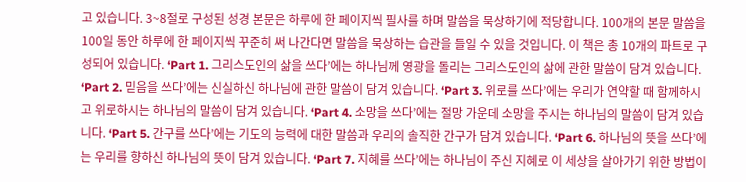고 있습니다. 3~8절로 구성된 성경 본문은 하루에 한 페이지씩 필사를 하며 말씀을 묵상하기에 적당합니다. 100개의 본문 말씀을 100일 동안 하루에 한 페이지씩 꾸준히 써 나간다면 말씀을 묵상하는 습관을 들일 수 있을 것입니다. 이 책은 총 10개의 파트로 구성되어 있습니다. ‘Part 1. 그리스도인의 삶을 쓰다’에는 하나님께 영광을 돌리는 그리스도인의 삶에 관한 말씀이 담겨 있습니다. ‘Part 2. 믿음을 쓰다’에는 신실하신 하나님에 관한 말씀이 담겨 있습니다. ‘Part 3. 위로를 쓰다’에는 우리가 연약할 때 함께하시고 위로하시는 하나님의 말씀이 담겨 있습니다. ‘Part 4. 소망을 쓰다’에는 절망 가운데 소망을 주시는 하나님의 말씀이 담겨 있습니다. ‘Part 5. 간구를 쓰다’에는 기도의 능력에 대한 말씀과 우리의 솔직한 간구가 담겨 있습니다. ‘Part 6. 하나님의 뜻을 쓰다’에는 우리를 향하신 하나님의 뜻이 담겨 있습니다. ‘Part 7. 지혜를 쓰다’에는 하나님이 주신 지혜로 이 세상을 살아가기 위한 방법이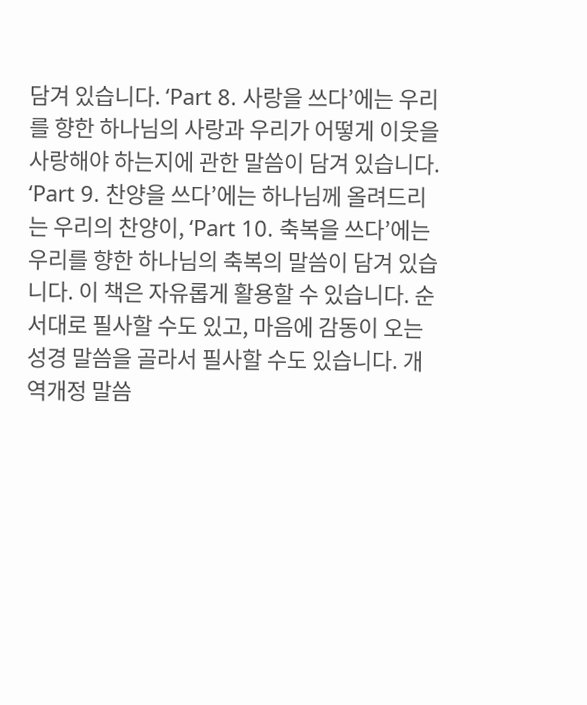담겨 있습니다. ‘Part 8. 사랑을 쓰다’에는 우리를 향한 하나님의 사랑과 우리가 어떻게 이웃을 사랑해야 하는지에 관한 말씀이 담겨 있습니다. ‘Part 9. 찬양을 쓰다’에는 하나님께 올려드리는 우리의 찬양이, ‘Part 10. 축복을 쓰다’에는 우리를 향한 하나님의 축복의 말씀이 담겨 있습니다. 이 책은 자유롭게 활용할 수 있습니다. 순서대로 필사할 수도 있고, 마음에 감동이 오는 성경 말씀을 골라서 필사할 수도 있습니다. 개역개정 말씀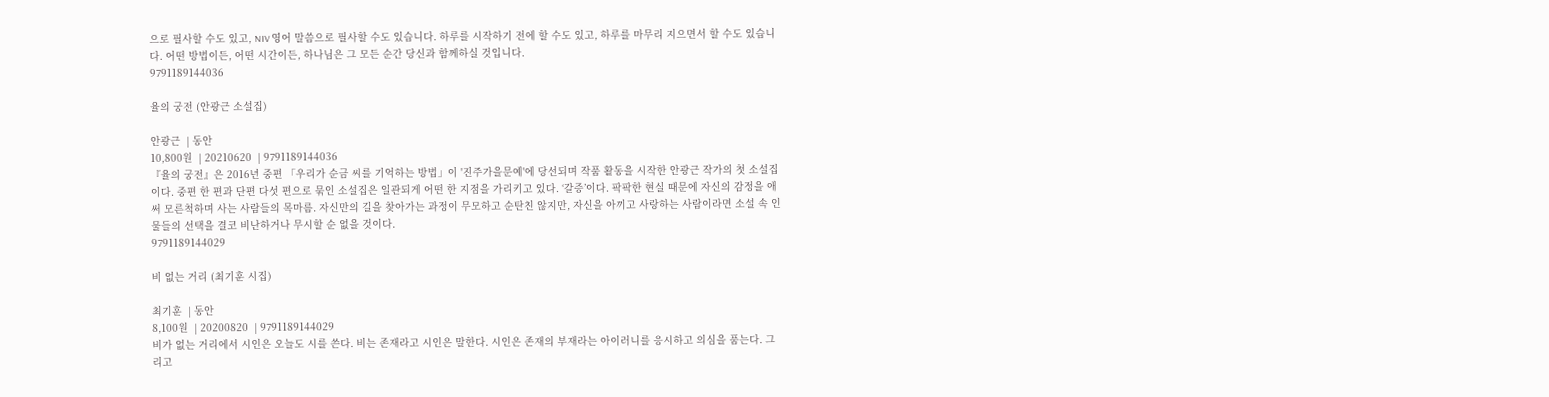으로 필사할 수도 있고, NIV 영어 말씀으로 필사할 수도 있습니다. 하루를 시작하기 전에 할 수도 있고, 하루를 마무리 지으면서 할 수도 있습니다. 어떤 방법이든, 어떤 시간이든, 하나님은 그 모든 순간 당신과 함께하실 것입니다.
9791189144036

율의 궁전 (안광근 소설집)

안광근  | 동안
10,800원  | 20210620  | 9791189144036
『율의 궁전』은 2016년 중편 「우리가 순금 씨를 기억하는 방법」이 '진주가을문예'에 당선되며 작품 활동을 시작한 안광근 작가의 첫 소설집이다. 중편 한 편과 단편 다섯 편으로 묶인 소설집은 일관되게 어떤 한 지점을 가리키고 있다. ‘갈증’이다. 팍팍한 현실 때문에 자신의 감정을 애써 모른척하며 사는 사람들의 목마름. 자신만의 길을 찾아가는 과정이 무모하고 순탄친 않지만, 자신을 아끼고 사랑하는 사람이라면 소설 속 인물들의 선택을 결코 비난하거나 무시할 순 없을 것이다.
9791189144029

비 없는 거리 (최기훈 시집)

최기훈  | 동안
8,100원  | 20200820  | 9791189144029
비가 없는 거리에서 시인은 오늘도 시를 쓴다. 비는 존재라고 시인은 말한다. 시인은 존재의 부재라는 아이러니를 응시하고 의심을 품는다. 그리고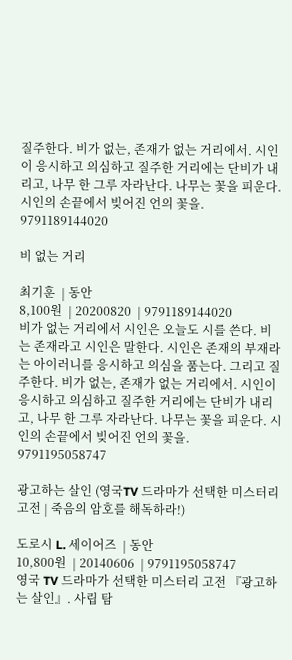질주한다. 비가 없는, 존재가 없는 거리에서. 시인이 응시하고 의심하고 질주한 거리에는 단비가 내리고, 나무 한 그루 자라난다. 나무는 꽃을 피운다. 시인의 손끝에서 빚어진 언의 꽃을.
9791189144020

비 없는 거리

최기훈  | 동안
8,100원  | 20200820  | 9791189144020
비가 없는 거리에서 시인은 오늘도 시를 쓴다. 비는 존재라고 시인은 말한다. 시인은 존재의 부재라는 아이러니를 응시하고 의심을 품는다. 그리고 질주한다. 비가 없는, 존재가 없는 거리에서. 시인이 응시하고 의심하고 질주한 거리에는 단비가 내리고, 나무 한 그루 자라난다. 나무는 꽃을 피운다. 시인의 손끝에서 빚어진 언의 꽃을.
9791195058747

광고하는 살인 (영국TV 드라마가 선택한 미스터리 고전 | 죽음의 암호를 해독하라!)

도로시 L. 세이어즈  | 동안
10,800원  | 20140606  | 9791195058747
영국 TV 드라마가 선택한 미스터리 고전 『광고하는 살인』. 사립 탐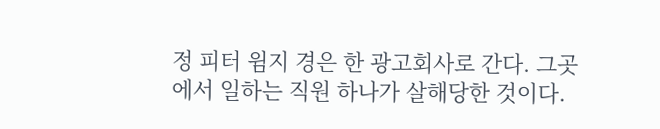정 피터 윔지 경은 한 광고회사로 간다. 그곳에서 일하는 직원 하나가 살해당한 것이다.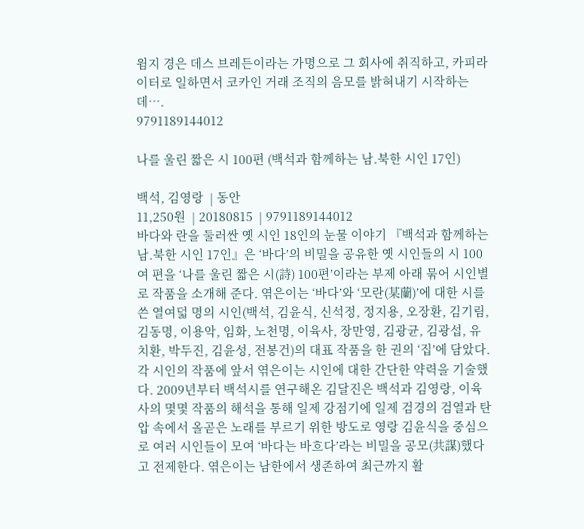윔지 경은 데스 브레든이라는 가명으로 그 회사에 취직하고, 카피라이터로 일하면서 코카인 거래 조직의 음모를 밝혀내기 시작하는데….
9791189144012

나를 울린 짧은 시 100편 (백석과 함께하는 남.북한 시인 17인)

백석, 김영랑  | 동안
11,250원  | 20180815  | 9791189144012
바다와 란을 둘러싼 옛 시인 18인의 눈물 이야기 『백석과 함께하는 남.북한 시인 17인』은 ‘바다’의 비밀을 공유한 옛 시인들의 시 100여 편을 ‘나를 울린 짧은 시(詩) 100편’이라는 부제 아래 묶어 시인별로 작품을 소개해 준다. 엮은이는 ‘바다’와 ‘모란(某蘭)’에 대한 시를 쓴 열여덟 명의 시인(백석, 김윤식, 신석정, 정지용, 오장환, 김기림, 김동명, 이용악, 임화, 노천명, 이육사, 장만영, 김광균, 김광섭, 유치환, 박두진, 김윤성, 전봉건)의 대표 작품을 한 권의 ‘집’에 담았다. 각 시인의 작품에 앞서 엮은이는 시인에 대한 간단한 약력을 기술했다. 2009년부터 백석시를 연구해온 김달진은 백석과 김영랑, 이육사의 몇몇 작품의 해석을 통해 일제 강점기에 일제 검경의 검열과 탄압 속에서 올곧은 노래를 부르기 위한 방도로 영랑 김윤식을 중심으로 여러 시인들이 모여 ‘바다는 바흐다’라는 비밀을 공모(共謀)했다고 전제한다. 엮은이는 남한에서 생존하여 최근까지 활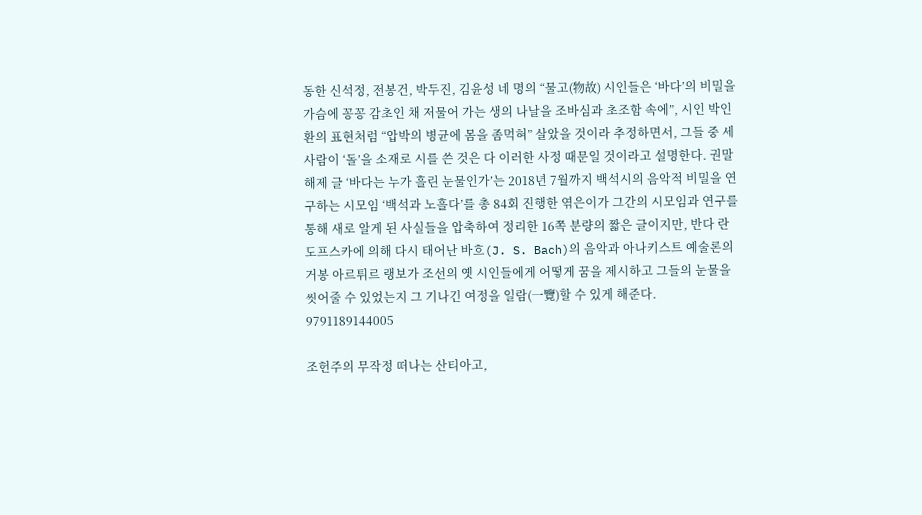동한 신석정, 전봉건, 박두진, 김윤성 네 명의 “물고(物故) 시인들은 ‘바다’의 비밀을 가슴에 꽁꽁 감초인 채 저물어 가는 생의 나날을 조바심과 초조함 속에”, 시인 박인환의 표현처럼 “압박의 병균에 몸을 좀먹혀” 살았을 것이라 추정하면서, 그들 중 세 사람이 ‘돌’을 소재로 시를 쓴 것은 다 이러한 사정 때문일 것이라고 설명한다. 권말 해제 글 ‘바다는 누가 흘린 눈물인가’는 2018년 7월까지 백석시의 음악적 비밀을 연구하는 시모임 ‘백석과 노흘다’를 총 84회 진행한 엮은이가 그간의 시모임과 연구를 통해 새로 알게 된 사실들을 압축하여 정리한 16쪽 분량의 짧은 글이지만, 반다 란도프스카에 의해 다시 태어난 바흐(J. S. Bach)의 음악과 아나키스트 예술론의 거봉 아르튀르 랭보가 조선의 옛 시인들에게 어떻게 꿈을 제시하고 그들의 눈물을 씻어줄 수 있었는지 그 기나긴 여정을 일람(一覽)할 수 있게 해준다.
9791189144005

조헌주의 무작정 떠나는 산티아고,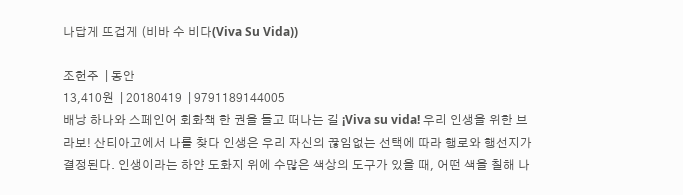나답게 뜨겁게 (비바 수 비다(Viva Su Vida))

조헌주  | 동안
13,410원  | 20180419  | 9791189144005
배낭 하나와 스페인어 회화책 한 권을 들고 떠나는 길 ¡Viva su vida! 우리 인생을 위한 브라보! 산티아고에서 나를 찾다 인생은 우리 자신의 끊임없는 선택에 따라 행로와 행선지가 결정된다. 인생이라는 하얀 도화지 위에 수많은 색상의 도구가 있을 때, 어떤 색을 칠해 나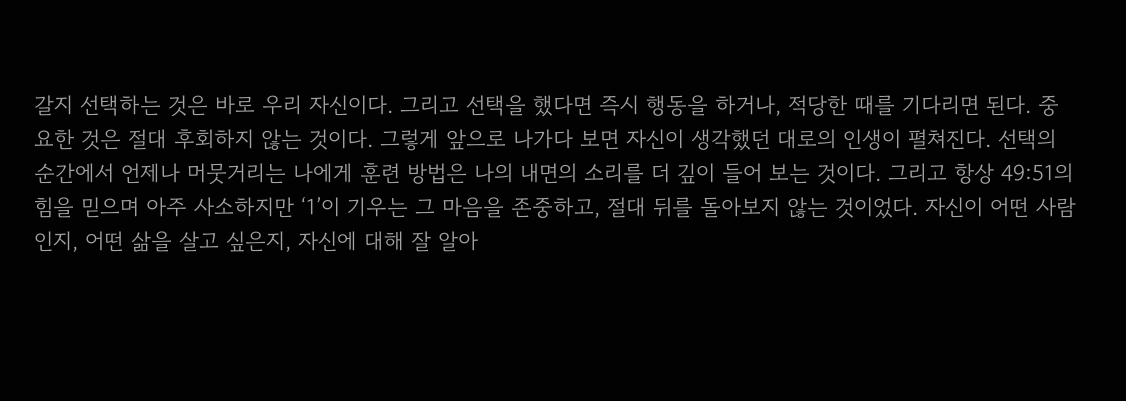갈지 선택하는 것은 바로 우리 자신이다. 그리고 선택을 했다면 즉시 행동을 하거나, 적당한 때를 기다리면 된다. 중요한 것은 절대 후회하지 않는 것이다. 그렇게 앞으로 나가다 보면 자신이 생각했던 대로의 인생이 펼쳐진다. 선택의 순간에서 언제나 머뭇거리는 나에게 훈련 방법은 나의 내면의 소리를 더 깊이 들어 보는 것이다. 그리고 항상 49:51의 힘을 믿으며 아주 사소하지만 ‘1’이 기우는 그 마음을 존중하고, 절대 뒤를 돌아보지 않는 것이었다. 자신이 어떤 사람인지, 어떤 삶을 살고 싶은지, 자신에 대해 잘 알아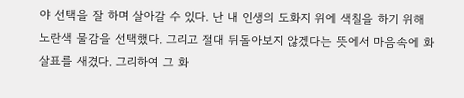야 선택을 잘 하며 살아갈 수 있다. 난 내 인생의 도화지 위에 색칠을 하기 위해 노란색 물감을 선택했다. 그리고 절대 뒤돌아보지 않겠다는 뜻에서 마음속에 화살표를 새겼다. 그리하여 그 화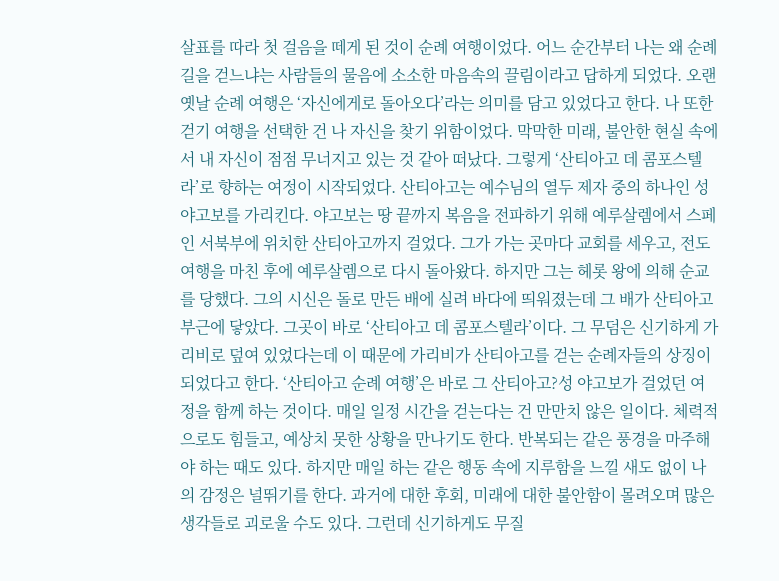살표를 따라 첫 걸음을 떼게 된 것이 순례 여행이었다. 어느 순간부터 나는 왜 순례길을 걷느냐는 사람들의 물음에 소소한 마음속의 끌림이라고 답하게 되었다. 오랜 옛날 순례 여행은 ‘자신에게로 돌아오다’라는 의미를 담고 있었다고 한다. 나 또한 걷기 여행을 선택한 건 나 자신을 찾기 위함이었다. 막막한 미래, 불안한 현실 속에서 내 자신이 점점 무너지고 있는 것 같아 떠났다. 그렇게 ‘산티아고 데 콤포스텔라’로 향하는 여정이 시작되었다. 산티아고는 예수님의 열두 제자 중의 하나인 성 야고보를 가리킨다. 야고보는 땅 끝까지 복음을 전파하기 위해 예루살렘에서 스페인 서북부에 위치한 산티아고까지 걸었다. 그가 가는 곳마다 교회를 세우고, 전도 여행을 마친 후에 예루살렘으로 다시 돌아왔다. 하지만 그는 헤롯 왕에 의해 순교를 당했다. 그의 시신은 돌로 만든 배에 실려 바다에 띄워졌는데 그 배가 산티아고 부근에 닿았다. 그곳이 바로 ‘산티아고 데 콤포스텔라’이다. 그 무덤은 신기하게 가리비로 덮여 있었다는데 이 때문에 가리비가 산티아고를 걷는 순례자들의 상징이 되었다고 한다. ‘산티아고 순례 여행’은 바로 그 산티아고?성 야고보가 걸었던 여정을 함께 하는 것이다. 매일 일정 시간을 걷는다는 건 만만치 않은 일이다. 체력적으로도 힘들고, 예상치 못한 상황을 만나기도 한다. 반복되는 같은 풍경을 마주해야 하는 때도 있다. 하지만 매일 하는 같은 행동 속에 지루함을 느낄 새도 없이 나의 감정은 널뛰기를 한다. 과거에 대한 후회, 미래에 대한 불안함이 몰려오며 많은 생각들로 괴로울 수도 있다. 그런데 신기하게도 무질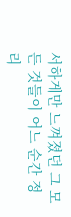서하게만 느껴졌던 그 모든 것들이 어느 순간 정리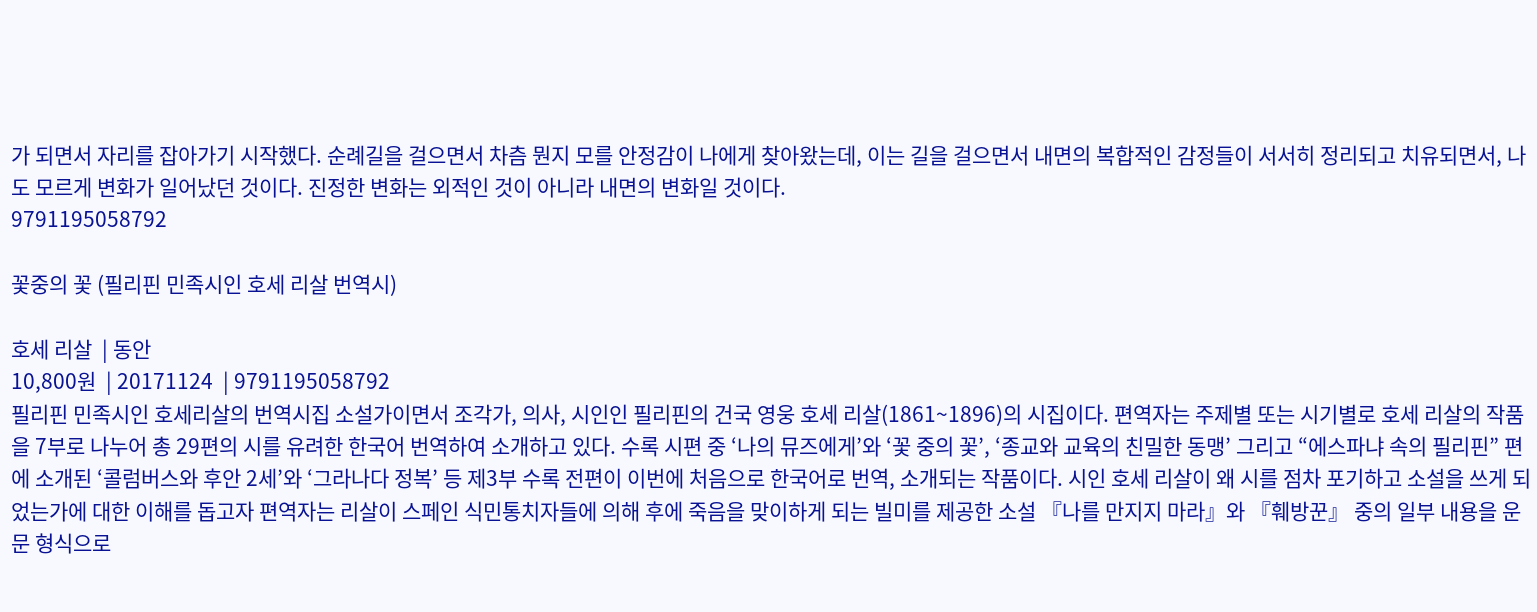가 되면서 자리를 잡아가기 시작했다. 순례길을 걸으면서 차츰 뭔지 모를 안정감이 나에게 찾아왔는데, 이는 길을 걸으면서 내면의 복합적인 감정들이 서서히 정리되고 치유되면서, 나도 모르게 변화가 일어났던 것이다. 진정한 변화는 외적인 것이 아니라 내면의 변화일 것이다.
9791195058792

꽃중의 꽃 (필리핀 민족시인 호세 리살 번역시)

호세 리살  | 동안
10,800원  | 20171124  | 9791195058792
필리핀 민족시인 호세리살의 번역시집 소설가이면서 조각가, 의사, 시인인 필리핀의 건국 영웅 호세 리살(1861~1896)의 시집이다. 편역자는 주제별 또는 시기별로 호세 리살의 작품을 7부로 나누어 총 29편의 시를 유려한 한국어 번역하여 소개하고 있다. 수록 시편 중 ‘나의 뮤즈에게’와 ‘꽃 중의 꽃’, ‘종교와 교육의 친밀한 동맹’ 그리고 “에스파냐 속의 필리핀” 편에 소개된 ‘콜럼버스와 후안 2세’와 ‘그라나다 정복’ 등 제3부 수록 전편이 이번에 처음으로 한국어로 번역, 소개되는 작품이다. 시인 호세 리살이 왜 시를 점차 포기하고 소설을 쓰게 되었는가에 대한 이해를 돕고자 편역자는 리살이 스페인 식민통치자들에 의해 후에 죽음을 맞이하게 되는 빌미를 제공한 소설 『나를 만지지 마라』와 『훼방꾼』 중의 일부 내용을 운문 형식으로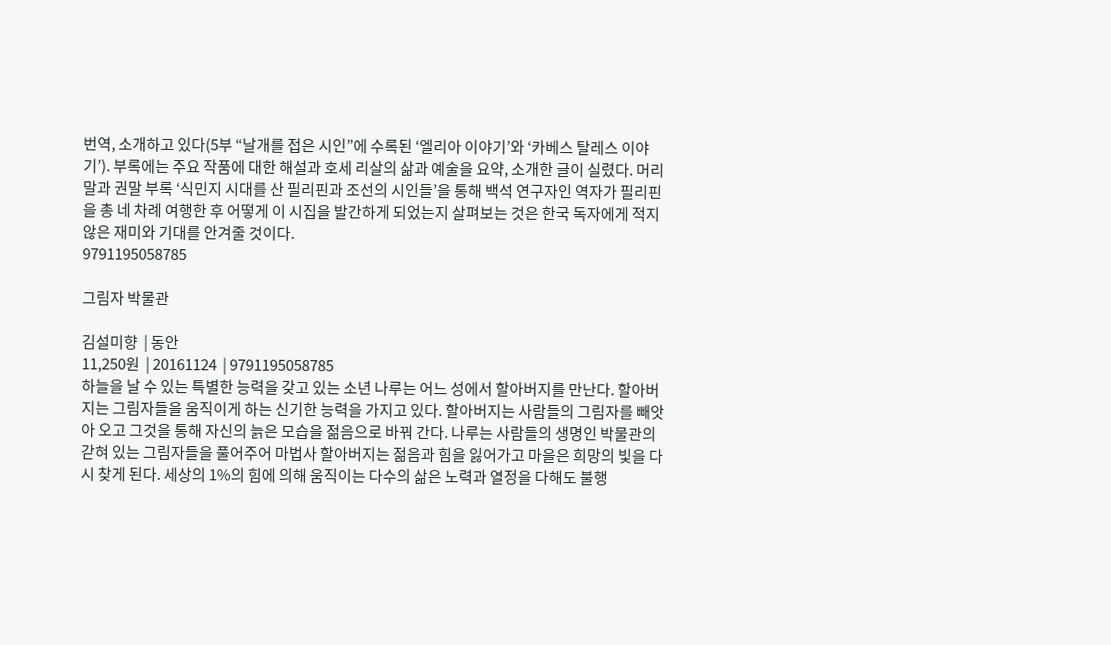번역, 소개하고 있다(5부 “날개를 접은 시인”에 수록된 ‘엘리아 이야기’와 ‘카베스 탈레스 이야기’). 부록에는 주요 작품에 대한 해설과 호세 리살의 삶과 예술을 요약, 소개한 글이 실렸다. 머리말과 권말 부록 ‘식민지 시대를 산 필리핀과 조선의 시인들’을 통해 백석 연구자인 역자가 필리핀을 총 네 차례 여행한 후 어떻게 이 시집을 발간하게 되었는지 살펴보는 것은 한국 독자에게 적지 않은 재미와 기대를 안겨줄 것이다.
9791195058785

그림자 박물관

김설미향  | 동안
11,250원  | 20161124  | 9791195058785
하늘을 날 수 있는 특별한 능력을 갖고 있는 소년 나루는 어느 성에서 할아버지를 만난다. 할아버지는 그림자들을 움직이게 하는 신기한 능력을 가지고 있다. 할아버지는 사람들의 그림자를 빼앗아 오고 그것을 통해 자신의 늙은 모습을 젊음으로 바꿔 간다. 나루는 사람들의 생명인 박물관의 갇혀 있는 그림자들을 풀어주어 마법사 할아버지는 젊음과 힘을 잃어가고 마을은 희망의 빛을 다시 찾게 된다. 세상의 1%의 힘에 의해 움직이는 다수의 삶은 노력과 열정을 다해도 불행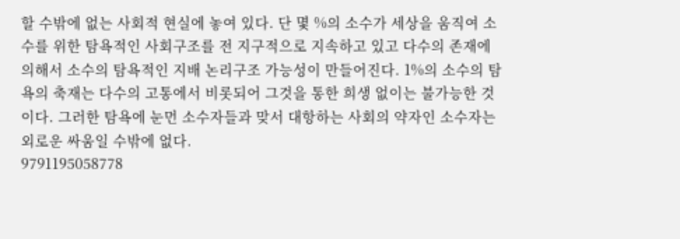할 수밖에 없는 사회적 현실에 놓여 있다. 단 몇 %의 소수가 세상을 움직여 소수를 위한 탐욕적인 사회구조를 전 지구적으로 지속하고 있고 다수의 존재에 의해서 소수의 탐욕적인 지배 논리구조 가능성이 만들어진다. 1%의 소수의 탐욕의 축재는 다수의 고통에서 비롯되어 그것을 통한 희생 없이는 불가능한 것이다. 그러한 탐욕에 눈먼 소수자들과 맞서 대항하는 사회의 약자인 소수자는 외로운 싸움일 수밖에 없다.
9791195058778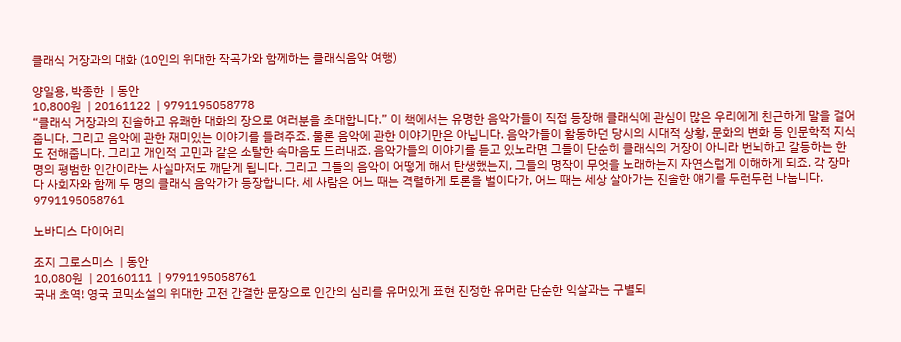클래식 거장과의 대화 (10인의 위대한 작곡가와 함께하는 클래식음악 여행)

양일용, 박종한  | 동안
10,800원  | 20161122  | 9791195058778
“클래식 거장과의 진솔하고 유쾌한 대화의 장으로 여러분을 초대합니다.” 이 책에서는 유명한 음악가들이 직접 등장해 클래식에 관심이 많은 우리에게 친근하게 말을 걸어줍니다. 그리고 음악에 관한 재미있는 이야기를 들려주죠. 물론 음악에 관한 이야기만은 아닙니다. 음악가들이 활동하던 당시의 시대적 상황, 문화의 변화 등 인문학적 지식도 전해줍니다. 그리고 개인적 고민과 같은 소탈한 속마음도 드러내죠. 음악가들의 이야기를 듣고 있노라면 그들이 단순히 클래식의 거장이 아니라 번뇌하고 갈등하는 한 명의 평범한 인간이라는 사실마저도 깨닫게 됩니다. 그리고 그들의 음악이 어떻게 해서 탄생했는지, 그들의 명작이 무엇을 노래하는지 자연스럽게 이해하게 되죠. 각 장마다 사회자와 함께 두 명의 클래식 음악가가 등장합니다. 세 사람은 어느 때는 격렬하게 토론을 벌이다가, 어느 때는 세상 살아가는 진솔한 얘기를 두런두런 나눕니다.
9791195058761

노바디스 다이어리

조지 그로스미스  | 동안
10,080원  | 20160111  | 9791195058761
국내 초역! 영국 코믹소설의 위대한 고전 간결한 문장으로 인간의 심리를 유머있게 표현 진정한 유머란 단순한 익살과는 구별되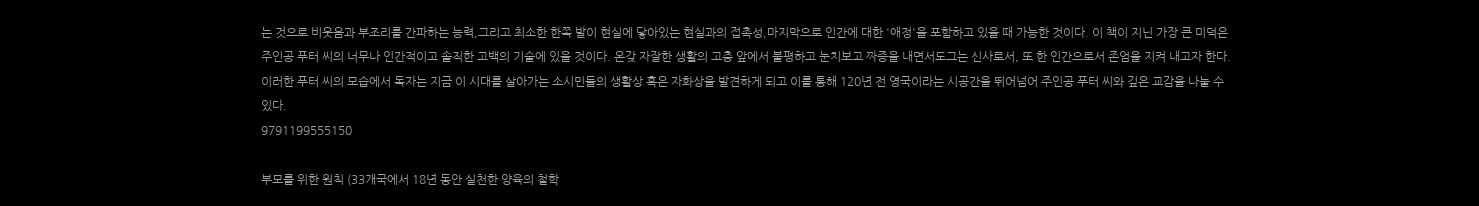는 것으로 비웃음과 부조리를 간파하는 능력,그리고 최소한 한쪽 발이 현실에 닿아있는 현실과의 접촉성,마지막으로 인간에 대한 '애정'을 포함하고 있을 때 가능한 것이다. 이 책이 지닌 가장 큰 미덕은 주인공 푸터 씨의 너무나 인간적이고 솔직한 고백의 기술에 있을 것이다. 온갖 자잘한 생활의 고충 앞에서 불평하고 눈치보고 짜증을 내면서도그는 신사로서, 또 한 인간으로서 존엄을 지켜 내고자 한다. 이러한 푸터 씨의 모습에서 독자는 지금 이 시대를 살아가는 소시민들의 생활상 혹은 자화상을 발견하게 되고 이를 통해 120년 전 영국이라는 시공간을 뛰어넘어 주인공 푸터 씨와 깊은 교감을 나눌 수 있다.
9791199555150

부모를 위한 원칙 (33개국에서 18년 동안 실천한 양육의 철학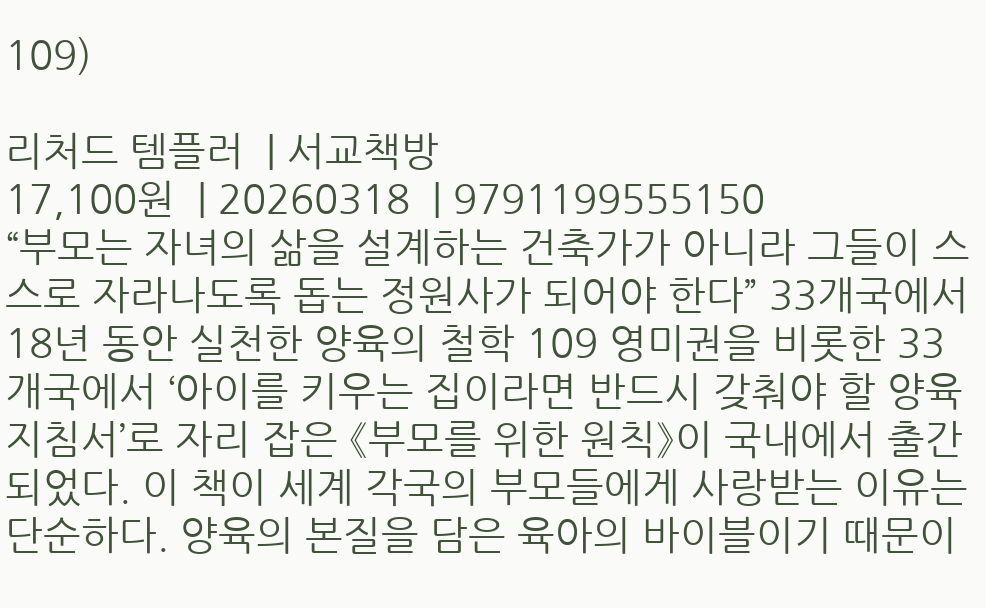109)

리처드 템플러  | 서교책방
17,100원  | 20260318  | 9791199555150
“부모는 자녀의 삶을 설계하는 건축가가 아니라 그들이 스스로 자라나도록 돕는 정원사가 되어야 한다” 33개국에서 18년 동안 실천한 양육의 철학 109 영미권을 비롯한 33개국에서 ‘아이를 키우는 집이라면 반드시 갖춰야 할 양육 지침서’로 자리 잡은 《부모를 위한 원칙》이 국내에서 출간되었다. 이 책이 세계 각국의 부모들에게 사랑받는 이유는 단순하다. 양육의 본질을 담은 육아의 바이블이기 때문이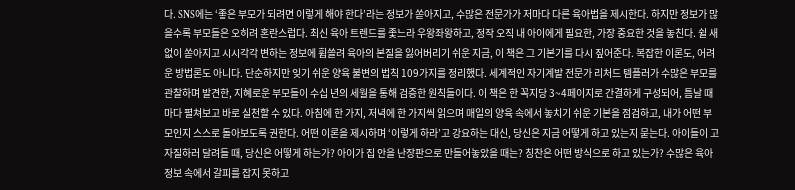다. SNS에는 ‘좋은 부모가 되려면 이렇게 해야 한다’라는 정보가 쏟아지고, 수많은 전문가가 저마다 다른 육아법을 제시한다. 하지만 정보가 많을수록 부모들은 오히려 혼란스럽다. 최신 육아 트렌드를 좇느라 우왕좌왕하고, 정작 오직 내 아이에게 필요한, 가장 중요한 것을 놓친다. 쉴 새 없이 쏟아지고 시시각각 변하는 정보에 휩쓸려 육아의 본질을 잃어버리기 쉬운 지금, 이 책은 그 기본기를 다시 짚어준다. 복잡한 이론도, 어려운 방법론도 아니다. 단순하지만 잊기 쉬운 양육 불변의 법칙 109가지를 정리했다. 세계적인 자기계발 전문가 리처드 템플러가 수많은 부모를 관찰하며 발견한, 지혜로운 부모들이 수십 년의 세월을 통해 검증한 원칙들이다. 이 책은 한 꼭지당 3~4페이지로 간결하게 구성되어, 틈날 때마다 펼쳐보고 바로 실천할 수 있다. 아침에 한 가지, 저녁에 한 가지씩 읽으며 매일의 양육 속에서 놓치기 쉬운 기본을 점검하고, 내가 어떤 부모인지 스스로 돌아보도록 권한다. 어떤 이론을 제시하며 ‘이렇게 하라’고 강요하는 대신, 당신은 지금 어떻게 하고 있는지 묻는다. 아이들이 고자질하러 달려들 때, 당신은 어떻게 하는가? 아이가 집 안을 난장판으로 만들어놓았을 때는? 칭찬은 어떤 방식으로 하고 있는가? 수많은 육아 정보 속에서 갈피를 잡지 못하고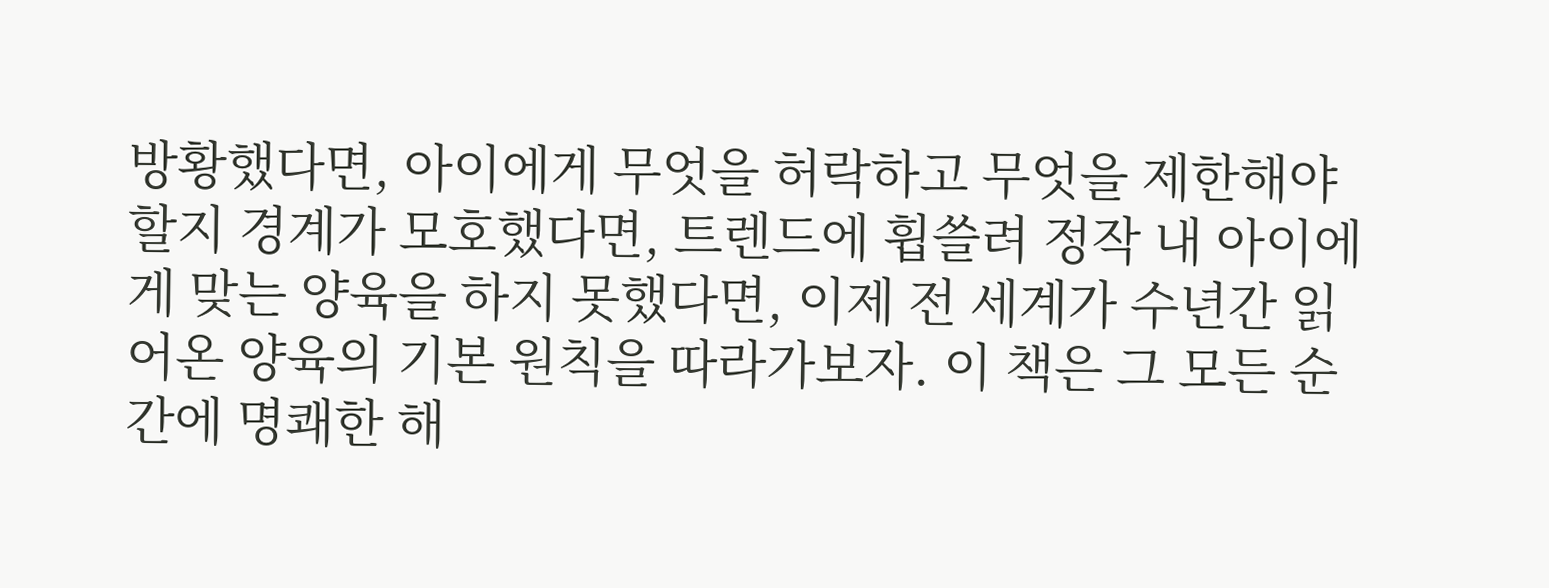방황했다면, 아이에게 무엇을 허락하고 무엇을 제한해야 할지 경계가 모호했다면, 트렌드에 휩쓸려 정작 내 아이에게 맞는 양육을 하지 못했다면, 이제 전 세계가 수년간 읽어온 양육의 기본 원칙을 따라가보자. 이 책은 그 모든 순간에 명쾌한 해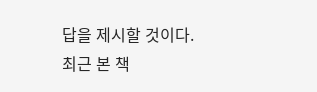답을 제시할 것이다.
최근 본 책